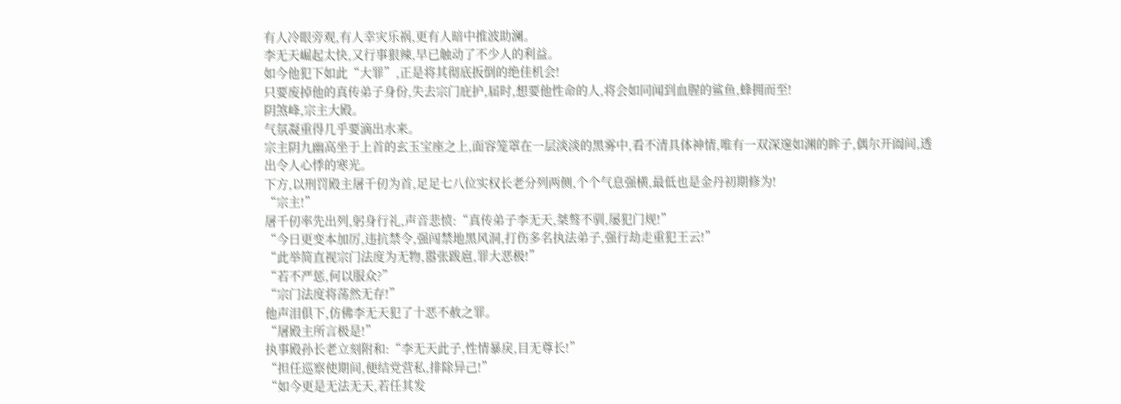有人冷眼旁观,有人幸灾乐祸,更有人暗中推波助澜。
李无天崛起太快,又行事狠辣,早已触动了不少人的利益。
如今他犯下如此“大罪”,正是将其彻底扳倒的绝佳机会!
只要废掉他的真传弟子身份,失去宗门庇护,届时,想要他性命的人,将会如同闻到血腥的鲨鱼,蜂拥而至!
阴煞峰,宗主大殿。
气氛凝重得几乎要滴出水来。
宗主阴九幽高坐于上首的玄玉宝座之上,面容笼罩在一层淡淡的黑雾中,看不清具体神情,唯有一双深邃如渊的眸子,偶尔开阖间,透出令人心悸的寒光。
下方,以刑罚殿主屠千仞为首,足足七八位实权长老分列两侧,个个气息强横,最低也是金丹初期修为!
“宗主!”
屠千仞率先出列,躬身行礼,声音悲愤:“真传弟子李无天,桀骜不驯,屡犯门规!”
“今日更变本加厉,违抗禁令,强闯禁地黑风洞,打伤多名执法弟子,强行劫走重犯王云!”
“此举简直视宗门法度为无物,嚣张跋扈,罪大恶极!”
“若不严惩,何以服众?”
“宗门法度将荡然无存!”
他声泪俱下,仿佛李无天犯了十恶不赦之罪。
“屠殿主所言极是!”
执事殿孙长老立刻附和:“李无天此子,性情暴戾,目无尊长!”
“担任巡察使期间,便结党营私,排除异己!”
“如今更是无法无天,若任其发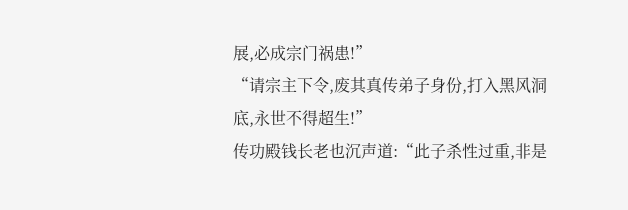展,必成宗门祸患!”
“请宗主下令,废其真传弟子身份,打入黑风洞底,永世不得超生!”
传功殿钱长老也沉声道:“此子杀性过重,非是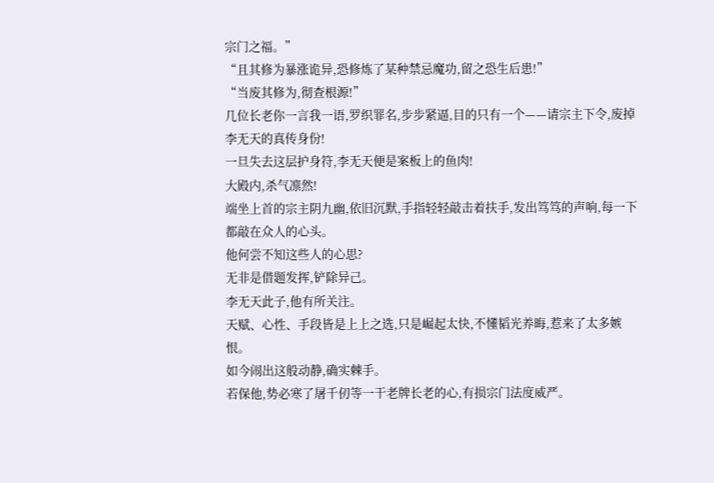宗门之福。”
“且其修为暴涨诡异,恐修炼了某种禁忌魔功,留之恐生后患!”
“当废其修为,彻查根源!”
几位长老你一言我一语,罗织罪名,步步紧逼,目的只有一个——请宗主下令,废掉李无天的真传身份!
一旦失去这层护身符,李无天便是案板上的鱼肉!
大殿内,杀气凛然!
端坐上首的宗主阴九幽,依旧沉默,手指轻轻敲击着扶手,发出笃笃的声响,每一下都敲在众人的心头。
他何尝不知这些人的心思?
无非是借题发挥,铲除异己。
李无天此子,他有所关注。
天赋、心性、手段皆是上上之选,只是崛起太快,不懂韬光养晦,惹来了太多嫉恨。
如今闹出这般动静,确实棘手。
若保他,势必寒了屠千仞等一干老牌长老的心,有损宗门法度威严。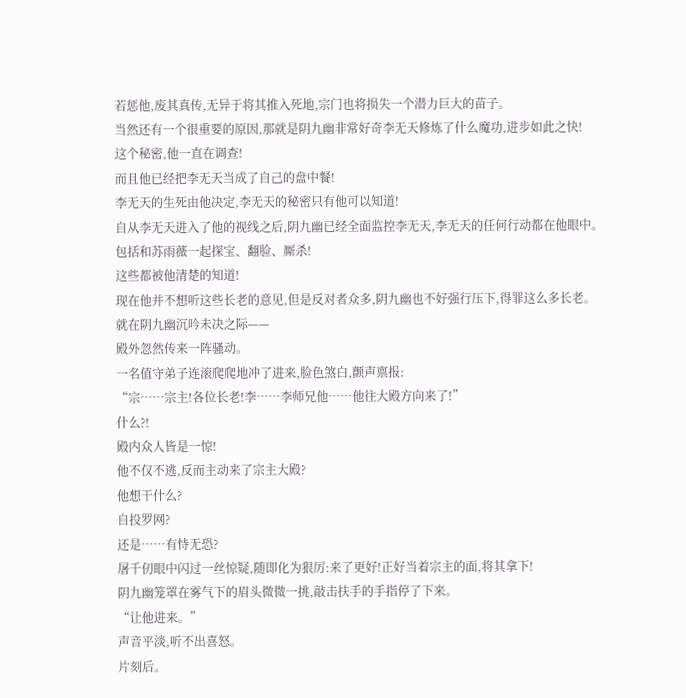若惩他,废其真传,无异于将其推入死地,宗门也将损失一个潜力巨大的苗子。
当然还有一个很重要的原因,那就是阴九幽非常好奇李无天修炼了什么魔功,进步如此之快!
这个秘密,他一直在调查!
而且他已经把李无天当成了自己的盘中餐!
李无天的生死由他决定,李无天的秘密只有他可以知道!
自从李无天进入了他的视线之后,阴九幽已经全面监控李无天,李无天的任何行动都在他眼中。
包括和苏雨薇一起探宝、翻脸、厮杀!
这些都被他清楚的知道!
现在他并不想听这些长老的意见,但是反对者众多,阴九幽也不好强行压下,得罪这么多长老。
就在阴九幽沉吟未决之际——
殿外忽然传来一阵骚动。
一名值守弟子连滚爬爬地冲了进来,脸色煞白,颤声禀报:
“宗……宗主!各位长老!李……李师兄他……他往大殿方向来了!”
什么?!
殿内众人皆是一惊!
他不仅不逃,反而主动来了宗主大殿?
他想干什么?
自投罗网?
还是……有恃无恐?
屠千仞眼中闪过一丝惊疑,随即化为狠厉:来了更好!正好当着宗主的面,将其拿下!
阴九幽笼罩在雾气下的眉头微微一挑,敲击扶手的手指停了下来。
“让他进来。”
声音平淡,听不出喜怒。
片刻后。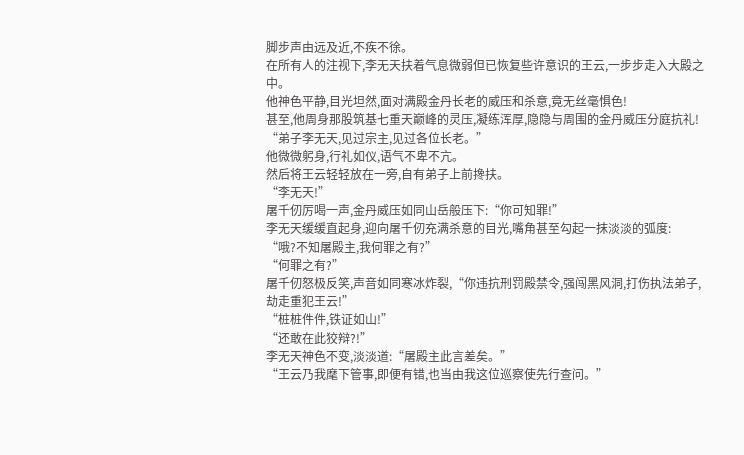脚步声由远及近,不疾不徐。
在所有人的注视下,李无天扶着气息微弱但已恢复些许意识的王云,一步步走入大殿之中。
他神色平静,目光坦然,面对满殿金丹长老的威压和杀意,竟无丝毫惧色!
甚至,他周身那股筑基七重天巅峰的灵压,凝练浑厚,隐隐与周围的金丹威压分庭抗礼!
“弟子李无天,见过宗主,见过各位长老。”
他微微躬身,行礼如仪,语气不卑不亢。
然后将王云轻轻放在一旁,自有弟子上前搀扶。
“李无天!”
屠千仞厉喝一声,金丹威压如同山岳般压下:“你可知罪!”
李无天缓缓直起身,迎向屠千仞充满杀意的目光,嘴角甚至勾起一抹淡淡的弧度:
“哦?不知屠殿主,我何罪之有?”
“何罪之有?”
屠千仞怒极反笑,声音如同寒冰炸裂,“你违抗刑罚殿禁令,强闯黑风洞,打伤执法弟子,劫走重犯王云!”
“桩桩件件,铁证如山!”
“还敢在此狡辩?!”
李无天神色不变,淡淡道:“屠殿主此言差矣。”
“王云乃我麾下管事,即便有错,也当由我这位巡察使先行查问。”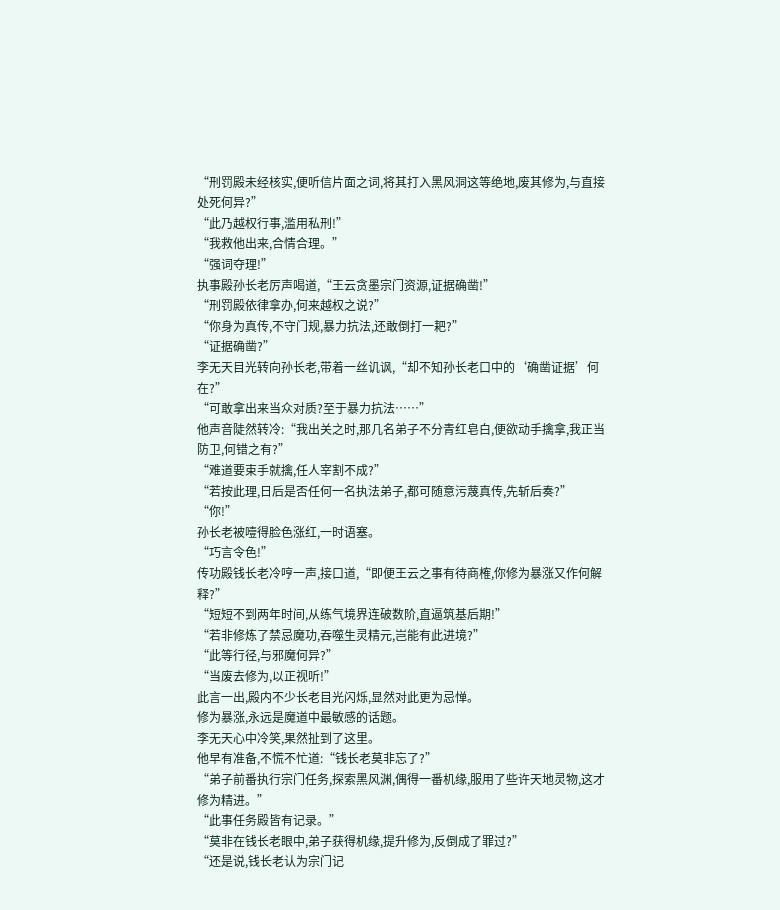“刑罚殿未经核实,便听信片面之词,将其打入黑风洞这等绝地,废其修为,与直接处死何异?”
“此乃越权行事,滥用私刑!”
“我救他出来,合情合理。”
“强词夺理!”
执事殿孙长老厉声喝道,“王云贪墨宗门资源,证据确凿!”
“刑罚殿依律拿办,何来越权之说?”
“你身为真传,不守门规,暴力抗法,还敢倒打一耙?”
“证据确凿?”
李无天目光转向孙长老,带着一丝讥讽,“却不知孙长老口中的‘确凿证据’何在?”
“可敢拿出来当众对质?至于暴力抗法……”
他声音陡然转冷:“我出关之时,那几名弟子不分青红皂白,便欲动手擒拿,我正当防卫,何错之有?”
“难道要束手就擒,任人宰割不成?”
“若按此理,日后是否任何一名执法弟子,都可随意污蔑真传,先斩后奏?”
“你!”
孙长老被噎得脸色涨红,一时语塞。
“巧言令色!”
传功殿钱长老冷哼一声,接口道,“即便王云之事有待商榷,你修为暴涨又作何解释?”
“短短不到两年时间,从练气境界连破数阶,直逼筑基后期!”
“若非修炼了禁忌魔功,吞噬生灵精元,岂能有此进境?”
“此等行径,与邪魔何异?”
“当废去修为,以正视听!”
此言一出,殿内不少长老目光闪烁,显然对此更为忌惮。
修为暴涨,永远是魔道中最敏感的话题。
李无天心中冷笑,果然扯到了这里。
他早有准备,不慌不忙道:“钱长老莫非忘了?”
“弟子前番执行宗门任务,探索黑风渊,偶得一番机缘,服用了些许天地灵物,这才修为精进。”
“此事任务殿皆有记录。”
“莫非在钱长老眼中,弟子获得机缘,提升修为,反倒成了罪过?”
“还是说,钱长老认为宗门记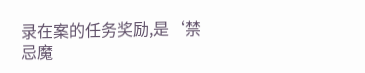录在案的任务奖励,是‘禁忌魔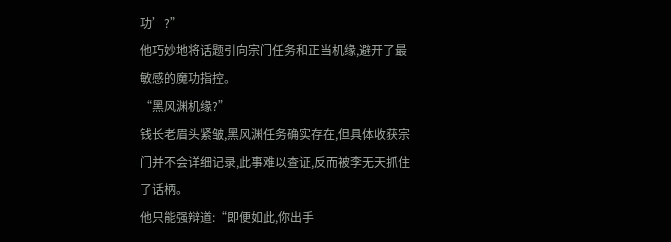功’?”
他巧妙地将话题引向宗门任务和正当机缘,避开了最敏感的魔功指控。
“黑风渊机缘?”
钱长老眉头紧皱,黑风渊任务确实存在,但具体收获宗门并不会详细记录,此事难以查证,反而被李无天抓住了话柄。
他只能强辩道:“即便如此,你出手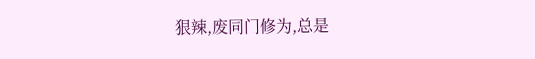狠辣,废同门修为,总是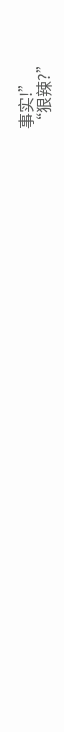事实!”
“狠辣?”